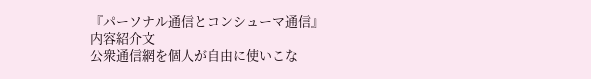『パーソナル通信とコンシューマ通信』 内容紹介文
公衆通信網を個人が自由に使いこな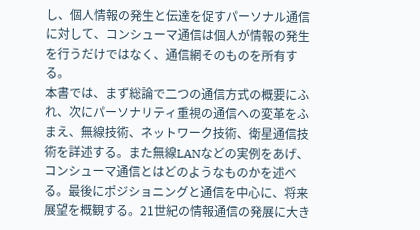し、個人情報の発生と伝達を促すパーソナル通信に対して、コンシューマ通信は個人が情報の発生を行うだけではなく、通信網そのものを所有する。
本書では、まず総論で二つの通信方式の概要にふれ、次にパーソナリティ重視の通信への変革をふまえ、無線技術、ネットワーク技術、衛星通信技術を詳述する。また無線LANなどの実例をあげ、コンシューマ通信とはどのようなものかを述べる。最後にポジショニングと通信を中心に、将来展望を概観する。21世紀の情報通信の発展に大き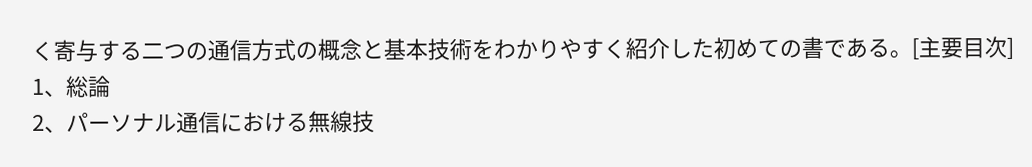く寄与する二つの通信方式の概念と基本技術をわかりやすく紹介した初めての書である。[主要目次]
1、総論
2、パーソナル通信における無線技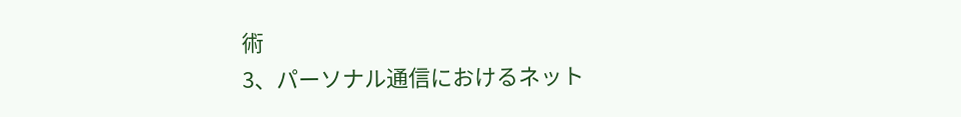術
3、パーソナル通信におけるネット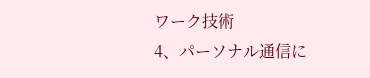ワーク技術
4、パーソナル通信に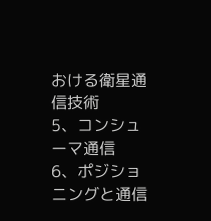おける衛星通信技術
5、コンシューマ通信
6、ポジショニングと通信